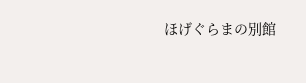ほげぐらまの別館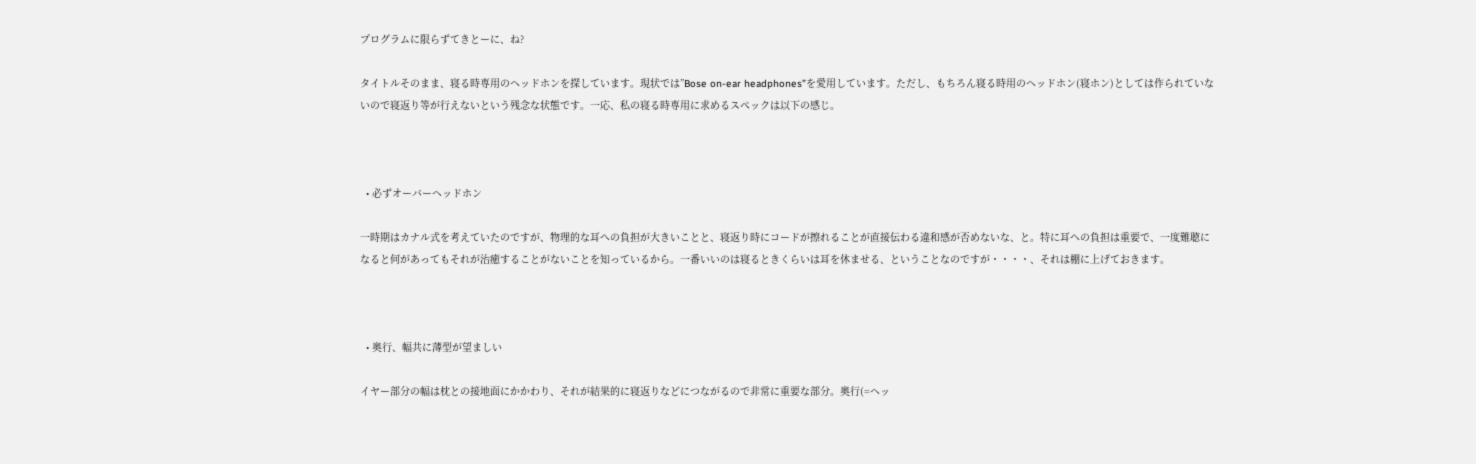プログラムに限らずてきとーに、ね?

タイトルそのまま、寝る時専用のヘッドホンを探しています。現状では”Bose on-ear headphones”を愛用しています。ただし、もちろん寝る時用のヘッドホン(寝ホン)としては作られていないので寝返り等が行えないという残念な状態です。一応、私の寝る時専用に求めるスペックは以下の感じ。



  • 必ずオーバーヘッドホン

一時期はカナル式を考えていたのですが、物理的な耳への負担が大きいことと、寝返り時にコードが擦れることが直接伝わる違和感が否めないな、と。特に耳への負担は重要で、一度難聴になると何があってもそれが治癒することがないことを知っているから。一番いいのは寝るときくらいは耳を休ませる、ということなのですが・・・・、それは棚に上げておきます。



  • 奥行、幅共に薄型が望ましい

イヤー部分の幅は枕との接地面にかかわり、それが結果的に寝返りなどにつながるので非常に重要な部分。奥行(=ヘッ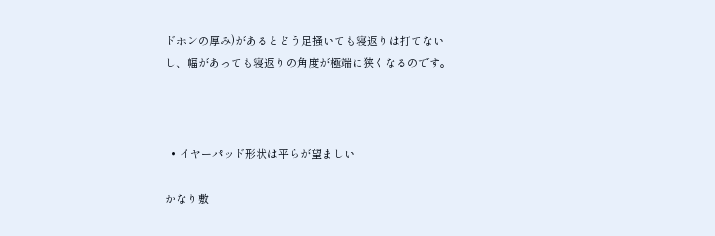ドホンの厚み)があるとどう足掻いても寝返りは打てないし、幅があっても寝返りの角度が極端に狭くなるのです。



  • イヤーパッド形状は平らが望ましい

かなり敷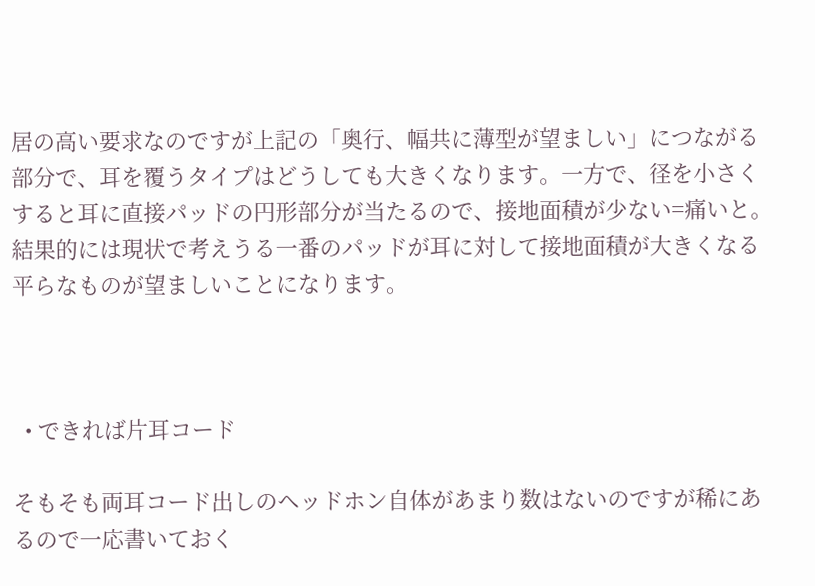居の高い要求なのですが上記の「奥行、幅共に薄型が望ましい」につながる部分で、耳を覆うタイプはどうしても大きくなります。一方で、径を小さくすると耳に直接パッドの円形部分が当たるので、接地面積が少ない=痛いと。結果的には現状で考えうる一番のパッドが耳に対して接地面積が大きくなる平らなものが望ましいことになります。



  • できれば片耳コード

そもそも両耳コード出しのヘッドホン自体があまり数はないのですが稀にあるので一応書いておく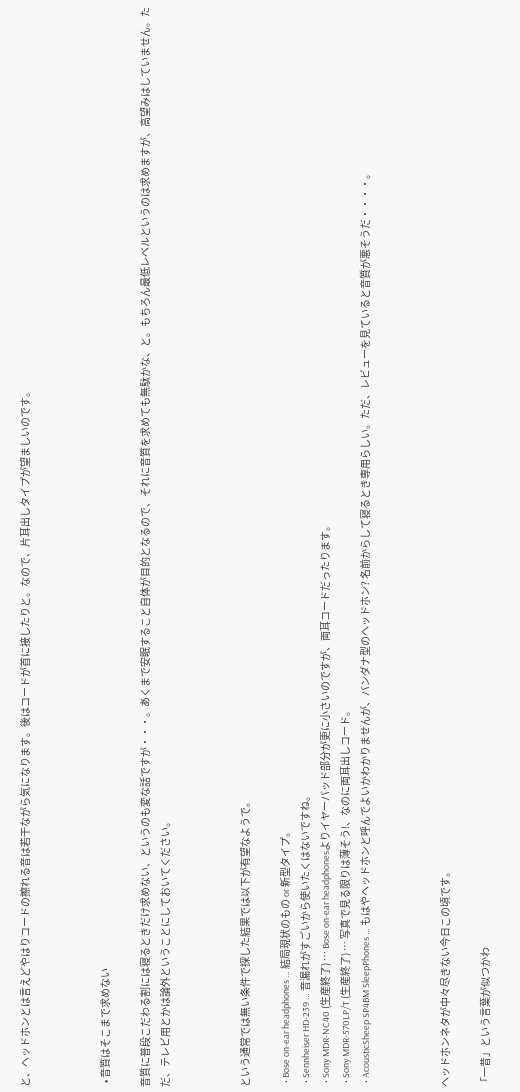と、ヘッドホンとは言えどやはりコードの擦れる音は若干ながら気になります。後はコードが首に接したりと。なので、片耳出しタイプが望ましいのです。



  • 音質はそこまで求めない

音質に普段こだわる割には寝るときだけ求めない、というのも変な話ですが・・・。あくまで安眠すること自体が目的となるので、それに音質を求めても無駄かな、と。もちろん最低レベルというのは求めますが、高望みはしていません。ただ、テレビ用とかは論外ということにしておいてください。



という通常では無い条件で探した結果では以下が有望なようで。

  • Bose on-ear headphones … 結局現状のもの or 新型タイプ。
  • Sennheiser HD-239 … 音漏れがすごいから使いたくはないですね。
  • Sony MDR-NC40 (生産終了) … Bose on-ear headphonesよりイヤーパッド部分が更に小さいのですが、両耳コードだったります。
  • Sony MDR-570LP/T (生産終了) … 写真で見る限りは薄そう!、なのに両耳出しコード。
  • AcousticSheep SP4BM SleepPhones … もはやヘッドホンと呼んでよいかわかりませんが、バンダナ型のヘッドホン? 名前からして寝るとき専用らしい。ただ、レビューを見ていると音質が悪そうだ・・・・。



ヘッドホンネタが中々尽きない今日この頃です。

「一昔」という言葉が似つかわ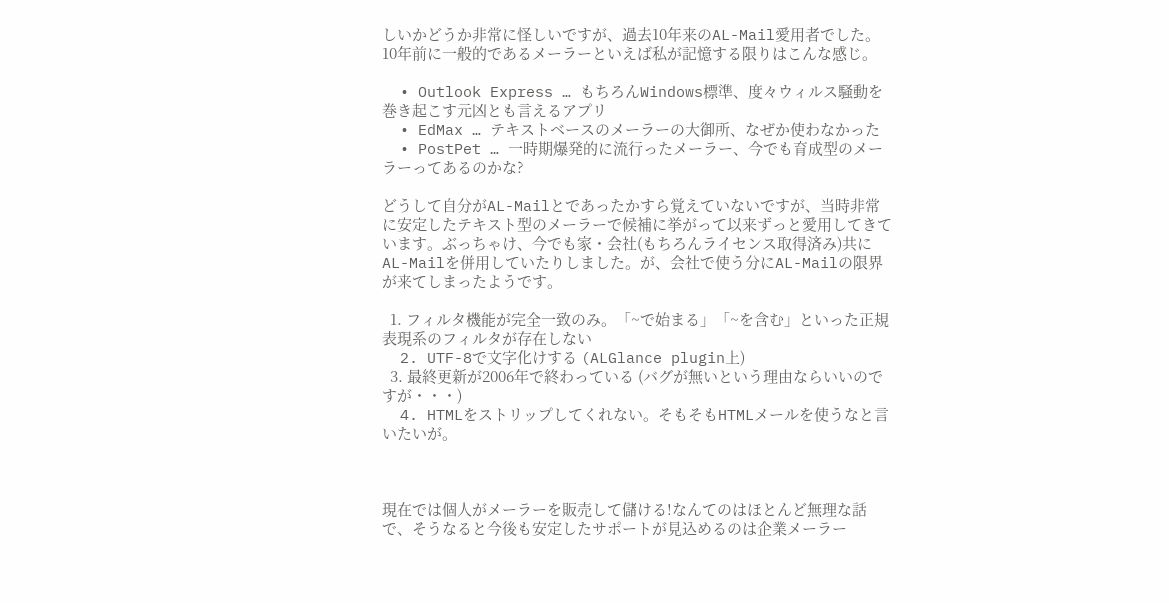しいかどうか非常に怪しいですが、過去10年来のAL-Mail愛用者でした。10年前に一般的であるメーラーといえば私が記憶する限りはこんな感じ。

  • Outlook Express … もちろんWindows標準、度々ウィルス騒動を巻き起こす元凶とも言えるアプリ
  • EdMax … テキストベースのメーラーの大御所、なぜか使わなかった
  • PostPet … 一時期爆発的に流行ったメーラー、今でも育成型のメーラーってあるのかな?

どうして自分がAL-Mailとであったかすら覚えていないですが、当時非常に安定したテキスト型のメーラーで候補に挙がって以来ずっと愛用してきています。ぶっちゃけ、今でも家・会社(もちろんライセンス取得済み)共にAL-Mailを併用していたりしました。が、会社で使う分にAL-Mailの限界が来てしまったようです。

  1. フィルタ機能が完全一致のみ。「~で始まる」「~を含む」といった正規表現系のフィルタが存在しない
  2. UTF-8で文字化けする (ALGlance plugin上)
  3. 最終更新が2006年で終わっている (バグが無いという理由ならいいのですが・・・)
  4. HTMLをストリップしてくれない。そもそもHTMLメールを使うなと言いたいが。



現在では個人がメーラーを販売して儲ける!なんてのはほとんど無理な話で、そうなると今後も安定したサポートが見込めるのは企業メーラー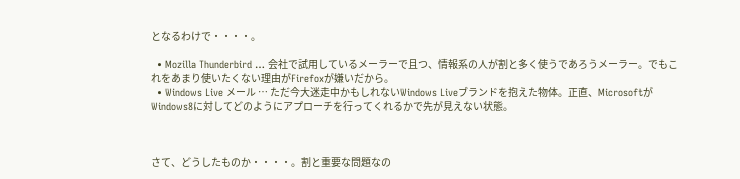となるわけで・・・・。

  • Mozilla Thunderbird … 会社で試用しているメーラーで且つ、情報系の人が割と多く使うであろうメーラー。でもこれをあまり使いたくない理由がFirefoxが嫌いだから。
  • Windows Live メール … ただ今大迷走中かもしれないWindows Liveブランドを抱えた物体。正直、MicrosoftがWindows8に対してどのようにアプローチを行ってくれるかで先が見えない状態。



さて、どうしたものか・・・・。割と重要な問題なの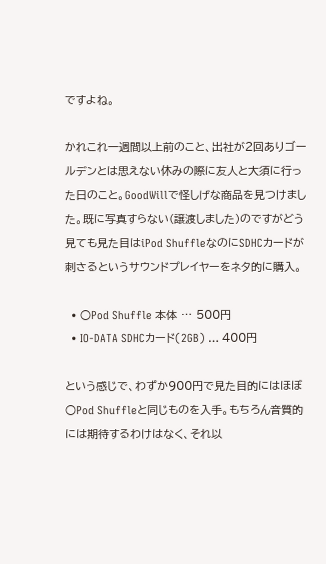ですよね。

かれこれ一週間以上前のこと、出社が2回ありゴールデンとは思えない休みの際に友人と大須に行った日のこと。GoodWillで怪しげな商品を見つけました。既に写真すらない(譲渡しました)のですがどう見ても見た目はiPod ShuffleなのにSDHCカードが刺さるというサウンドプレイヤーをネタ的に購入。

  • ○Pod Shuffle 本体 … 500円
  • IO-DATA SDHCカード(2GB) … 400円

という感じで、わずか900円で見た目的にはほぼ○Pod Shuffleと同じものを入手。もちろん音質的には期待するわけはなく、それ以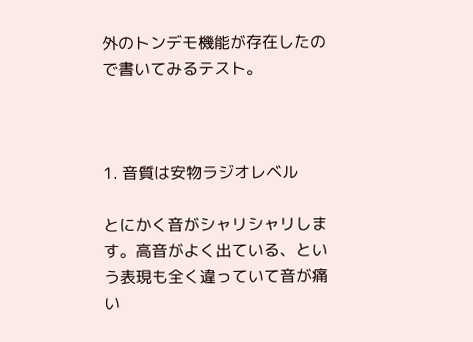外のトンデモ機能が存在したので書いてみるテスト。



1. 音質は安物ラジオレベル

とにかく音がシャリシャリします。高音がよく出ている、という表現も全く違っていて音が痛い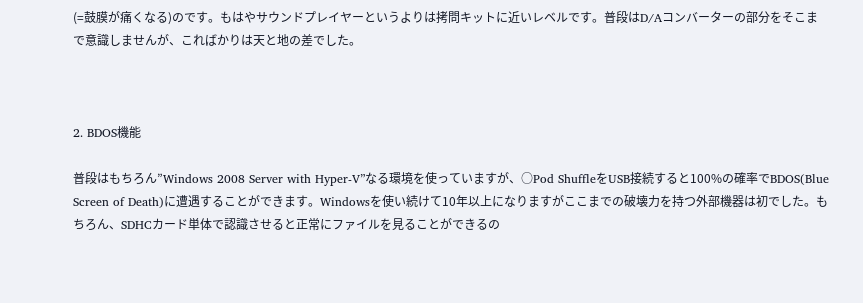(=鼓膜が痛くなる)のです。もはやサウンドプレイヤーというよりは拷問キットに近いレベルです。普段はD/Aコンバーターの部分をそこまで意識しませんが、こればかりは天と地の差でした。



2. BDOS機能

普段はもちろん”Windows 2008 Server with Hyper-V”なる環境を使っていますが、○Pod ShuffleをUSB接続すると100%の確率でBDOS(Blue Screen of Death)に遭遇することができます。Windowsを使い続けて10年以上になりますがここまでの破壊力を持つ外部機器は初でした。もちろん、SDHCカード単体で認識させると正常にファイルを見ることができるの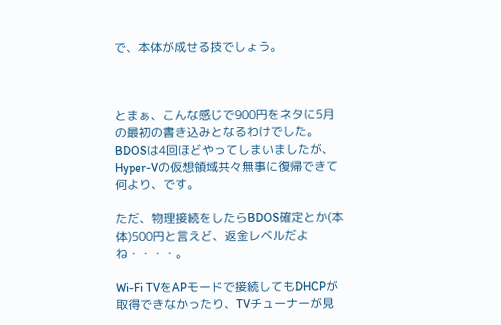で、本体が成せる技でしょう。



とまぁ、こんな感じで900円をネタに5月の最初の書き込みとなるわけでした。BDOSは4回ほどやってしまいましたが、Hyper-Vの仮想領域共々無事に復帰できて何より、です。

ただ、物理接続をしたらBDOS確定とか(本体)500円と言えど、返金レベルだよね・・・・。

Wi-Fi TVをAPモードで接続してもDHCPが取得できなかったり、TVチューナーが見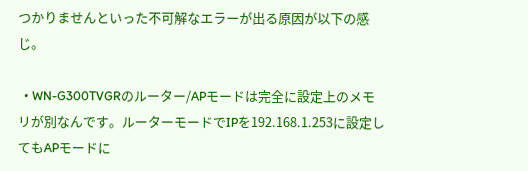つかりませんといった不可解なエラーが出る原因が以下の感じ。

  • WN-G300TVGRのルーター/APモードは完全に設定上のメモリが別なんです。ルーターモードでIPを192.168.1.253に設定してもAPモードに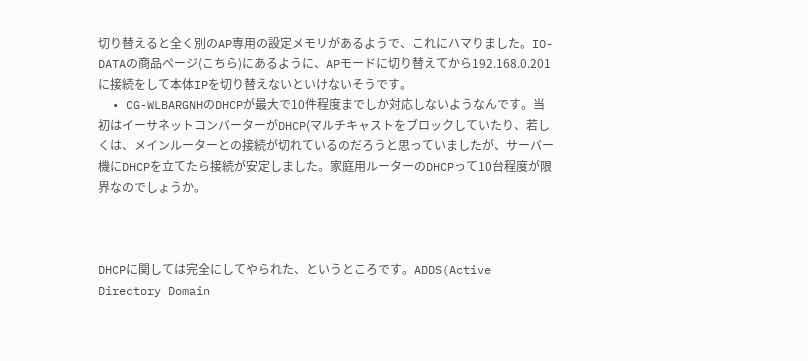切り替えると全く別のAP専用の設定メモリがあるようで、これにハマりました。IO-DATAの商品ページ(こちら)にあるように、APモードに切り替えてから192.168.0.201に接続をして本体IPを切り替えないといけないそうです。
  • CG-WLBARGNHのDHCPが最大で10件程度までしか対応しないようなんです。当初はイーサネットコンバーターがDHCP(マルチキャストをブロックしていたり、若しくは、メインルーターとの接続が切れているのだろうと思っていましたが、サーバー機にDHCPを立てたら接続が安定しました。家庭用ルーターのDHCPって10台程度が限界なのでしょうか。



DHCPに関しては完全にしてやられた、というところです。ADDS(Active Directory Domain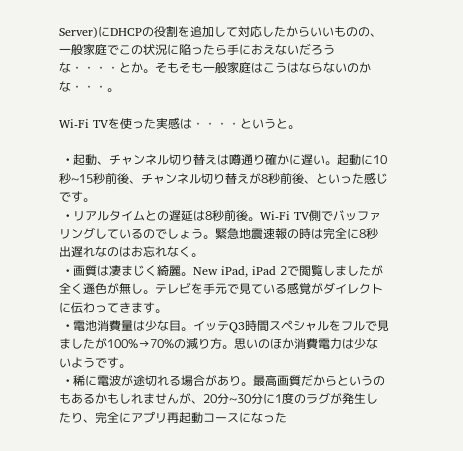Server)にDHCPの役割を追加して対応したからいいものの、一般家庭でこの状況に陥ったら手におえないだろうな・・・・とか。そもそも一般家庭はこうはならないのかな・・・。

Wi-Fi TVを使った実感は・・・・というと。

  • 起動、チャンネル切り替えは噂通り確かに遅い。起動に10秒~15秒前後、チャンネル切り替えが8秒前後、といった感じです。
  • リアルタイムとの遅延は8秒前後。Wi-Fi TV側でバッファリングしているのでしょう。緊急地震速報の時は完全に8秒出遅れなのはお忘れなく。
  • 画質は凄まじく綺麗。New iPad, iPad 2で閲覧しましたが全く遜色が無し。テレビを手元で見ている感覚がダイレクトに伝わってきます。
  • 電池消費量は少な目。イッテQ3時間スペシャルをフルで見ましたが100%→70%の減り方。思いのほか消費電力は少ないようです。
  • 稀に電波が途切れる場合があり。最高画質だからというのもあるかもしれませんが、20分~30分に1度のラグが発生したり、完全にアプリ再起動コースになった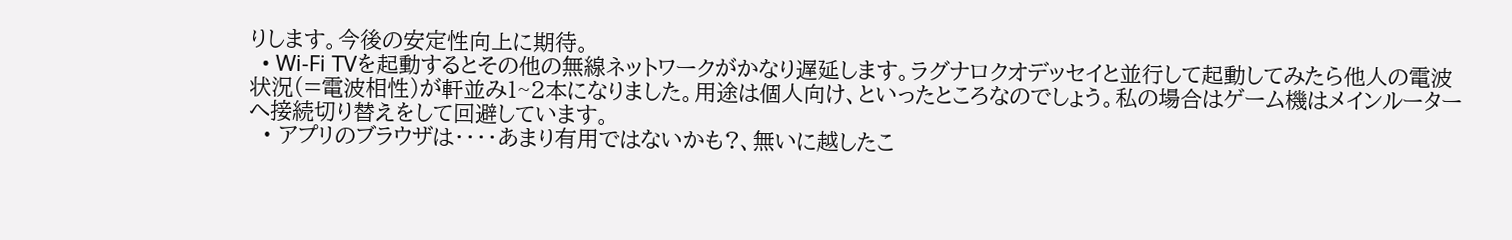りします。今後の安定性向上に期待。
  • Wi-Fi TVを起動するとその他の無線ネットワークがかなり遅延します。ラグナロクオデッセイと並行して起動してみたら他人の電波状況(=電波相性)が軒並み1~2本になりました。用途は個人向け、といったところなのでしょう。私の場合はゲーム機はメインルーターへ接続切り替えをして回避しています。
  • アプリのブラウザは・・・・あまり有用ではないかも?、無いに越したこ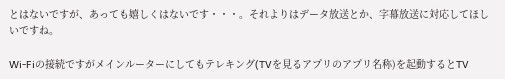とはないですが、あっても嬉しくはないです・・・。それよりはデータ放送とか、字幕放送に対応してほしいですね。

Wi-Fiの接続ですがメインルーターにしてもテレキング(TVを見るアプリのアプリ名称)を起動するとTV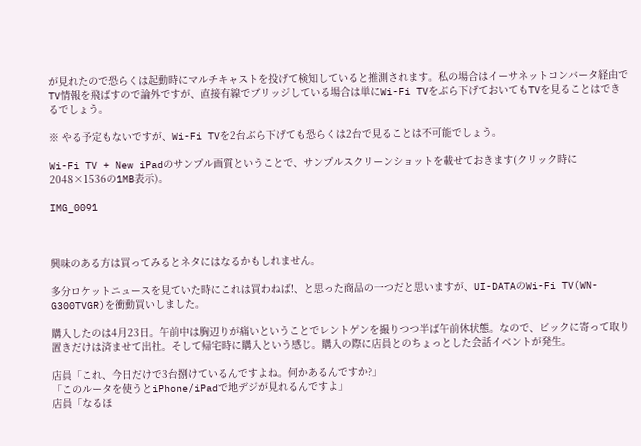が見れたので恐らくは起動時にマルチキャストを投げて検知していると推測されます。私の場合はイーサネットコンバータ経由でTV情報を飛ばすので論外ですが、直接有線でブリッジしている場合は単にWi-Fi TVをぶら下げておいてもTVを見ることはできるでしょう。

※ やる予定もないですが、Wi-Fi TVを2台ぶら下げても恐らくは2台で見ることは不可能でしょう。

Wi-Fi TV + New iPadのサンプル画質ということで、サンプルスクリーンショットを載せておきます(クリック時に 2048×1536の1MB表示)。

IMG_0091



興味のある方は買ってみるとネタにはなるかもしれません。

多分ロケットニュースを見ていた時にこれは買わねば!、と思った商品の一つだと思いますが、UI-DATAのWi-Fi TV(WN-G300TVGR)を衝動買いしました。

購入したのは4月23日。午前中は胸辺りが痛いということでレントゲンを撮りつつ半ば午前休状態。なので、ビックに寄って取り置きだけは済ませて出社。そして帰宅時に購入という感じ。購入の際に店員とのちょっとした会話イベントが発生。

店員「これ、今日だけで3台捌けているんですよね。何かあるんですか?」
「このルータを使うとiPhone/iPadで地デジが見れるんですよ」
店員「なるほ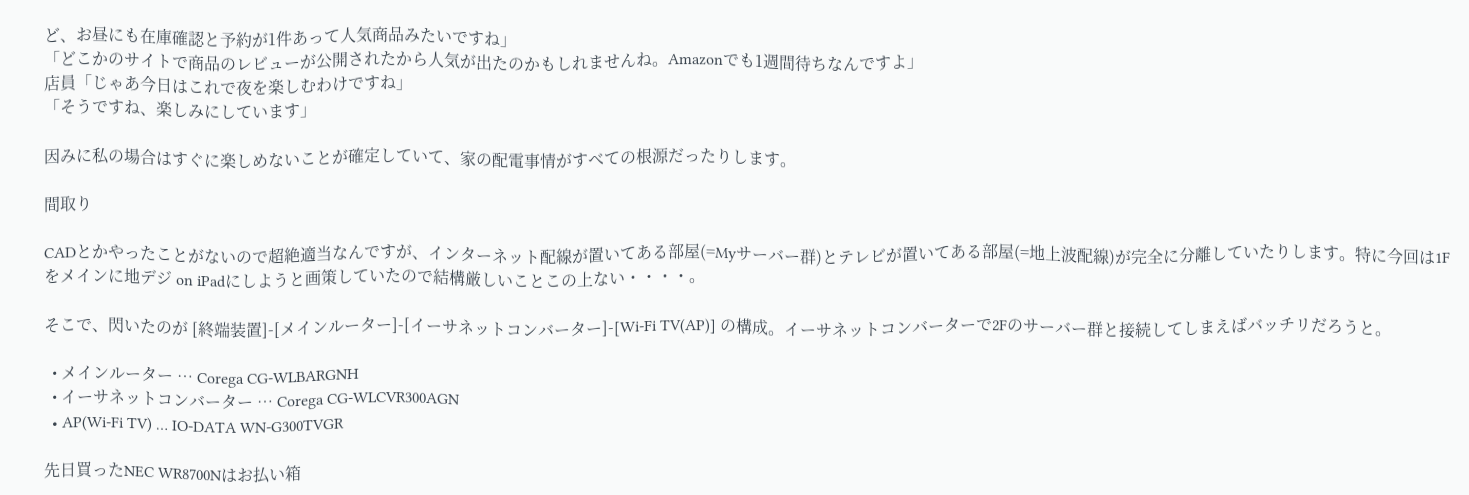ど、お昼にも在庫確認と予約が1件あって人気商品みたいですね」
「どこかのサイトで商品のレビューが公開されたから人気が出たのかもしれませんね。Amazonでも1週間待ちなんですよ」
店員「じゃあ今日はこれで夜を楽しむわけですね」
「そうですね、楽しみにしています」

因みに私の場合はすぐに楽しめないことが確定していて、家の配電事情がすべての根源だったりします。

間取り

CADとかやったことがないので超絶適当なんですが、インターネット配線が置いてある部屋(=Myサーバー群)とテレビが置いてある部屋(=地上波配線)が完全に分離していたりします。特に今回は1Fをメインに地デジ on iPadにしようと画策していたので結構厳しいことこの上ない・・・・。

そこで、閃いたのが [終端装置]-[メインルーター]-[イーサネットコンバーター]-[Wi-Fi TV(AP)] の構成。イーサネットコンバーターで2Fのサーバー群と接続してしまえばバッチリだろうと。

  • メインルーター … Corega CG-WLBARGNH
  • イーサネットコンバーター … Corega CG-WLCVR300AGN
  • AP(Wi-Fi TV) … IO-DATA WN-G300TVGR

先日買ったNEC WR8700Nはお払い箱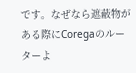です。なぜなら遮蔽物がある際にCoregaのルーターよ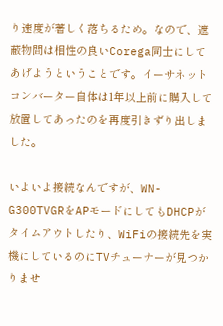り速度が著しく落ちるため。なので、遮蔽物間は相性の良いCorega同士にしてあげようということです。イーサネットコンバーター自体は1年以上前に購入して放置してあったのを再度引きずり出しました。

いよいよ接続なんですが、WN-G300TVGRをAPモードにしてもDHCPがタイムアウトしたり、WiFiの接続先を実機にしているのにTVチューナーが見つかりませ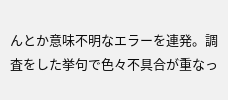んとか意味不明なエラーを連発。調査をした挙句で色々不具合が重なっ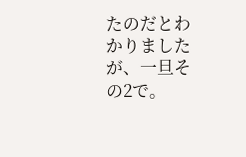たのだとわかりましたが、一旦その2で。